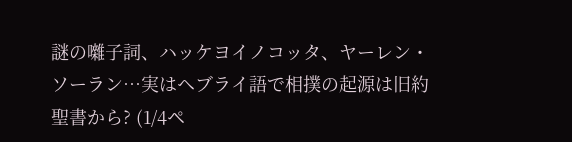謎の囃子詞、ハッケヨイノコッタ、ヤーレン・ソーラン…実はヘブライ語で相撲の起源は旧約聖書から? (1/4ペ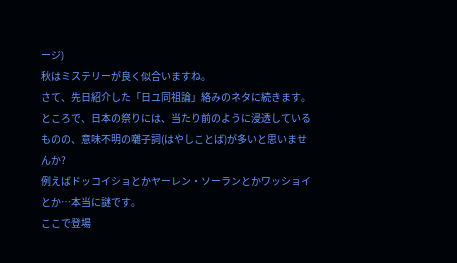ージ)
秋はミステリーが良く似合いますね。
さて、先日紹介した「日ユ同祖論」絡みのネタに続きます。
ところで、日本の祭りには、当たり前のように浸透しているものの、意味不明の囃子詞(はやしことば)が多いと思いませんか?
例えばドッコイショとかヤーレン・ソーランとかワッショイとか…本当に謎です。
ここで登場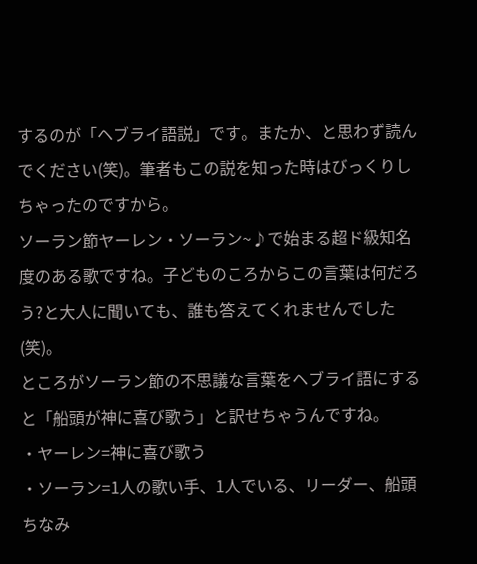するのが「ヘブライ語説」です。またか、と思わず読んでください(笑)。筆者もこの説を知った時はびっくりしちゃったのですから。
ソーラン節ヤーレン・ソーラン~♪で始まる超ド級知名度のある歌ですね。子どものころからこの言葉は何だろう?と大人に聞いても、誰も答えてくれませんでした(笑)。
ところがソーラン節の不思議な言葉をヘブライ語にすると「船頭が神に喜び歌う」と訳せちゃうんですね。
・ヤーレン=神に喜び歌う
・ソーラン=1人の歌い手、1人でいる、リーダー、船頭
ちなみ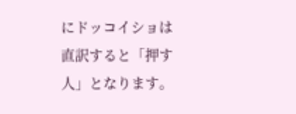にドッコイショは直訳すると「押す人」となります。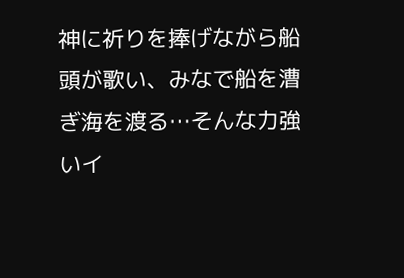神に祈りを捧げながら船頭が歌い、みなで船を漕ぎ海を渡る…そんな力強いイ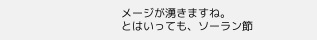メージが湧きますね。
とはいっても、ソーラン節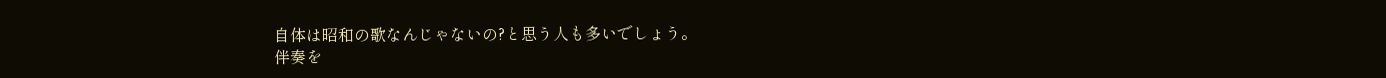自体は昭和の歌なんじゃないの?と思う人も多いでしょう。
伴奏を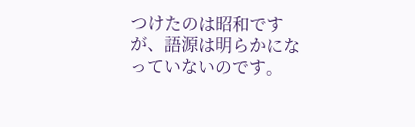つけたのは昭和ですが、語源は明らかになっていないのです。